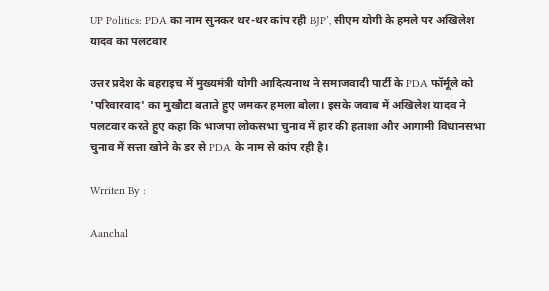UP Politics: PDA का नाम सुनकर थर-थर कांप रही BJP’, सीएम योगी के हमले पर अखिलेश यादव का पलटवार

उत्तर प्रदेश के बहराइच में मुख्यमंत्री योगी आदित्यनाथ ने समाजवादी पार्टी के PDA फॉर्मूले को 'परिवारवाद' का मुखौटा बताते हुए जमकर हमला बोला। इसके जवाब में अखिलेश यादव ने पलटवार करते हुए कहा कि भाजपा लोकसभा चुनाव में हार की हताशा और आगामी विधानसभा चुनाव में सत्ता खोने के डर से PDA के नाम से कांप रही है।

Wrriten By :

Aanchal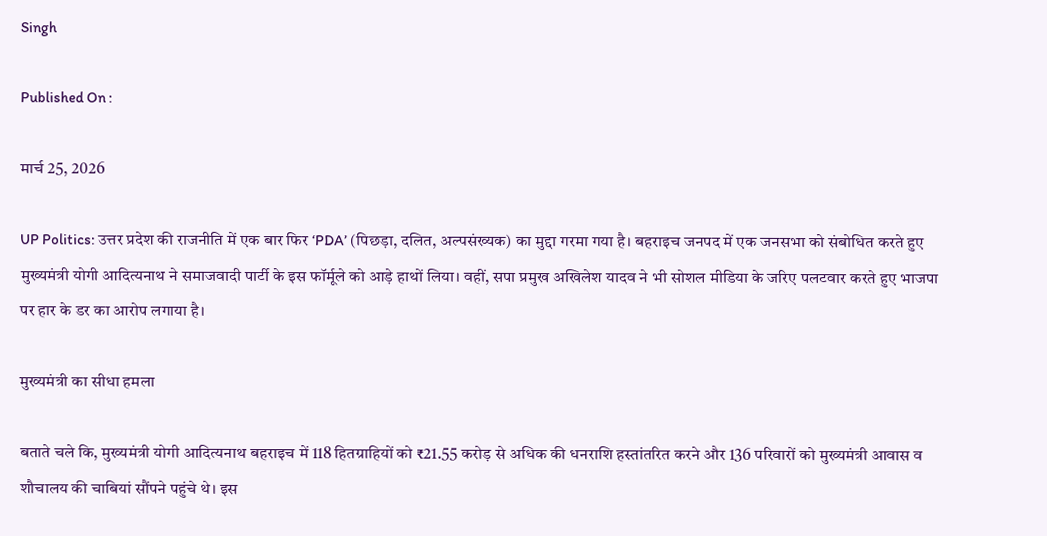Singh

Published On :

मार्च 25, 2026

UP Politics: उत्तर प्रदेश की राजनीति में एक बार फिर ‘PDA’ (पिछड़ा, दलित, अल्पसंख्यक) का मुद्दा गरमा गया है। बहराइच जनपद में एक जनसभा को संबोधित करते हुए मुख्यमंत्री योगी आदित्यनाथ ने समाजवादी पार्टी के इस फॉर्मूले को आड़े हाथों लिया। वहीं, सपा प्रमुख अखिलेश यादव ने भी सोशल मीडिया के जरिए पलटवार करते हुए भाजपा पर हार के डर का आरोप लगाया है।

मुख्यमंत्री का सीधा हमला

बताते चले कि, मुख्यमंत्री योगी आदित्यनाथ बहराइच में 118 हितग्राहियों को ₹21.55 करोड़ से अधिक की धनराशि हस्तांतरित करने और 136 परिवारों को मुख्यमंत्री आवास व शौचालय की चाबियां सौंपने पहुंचे थे। इस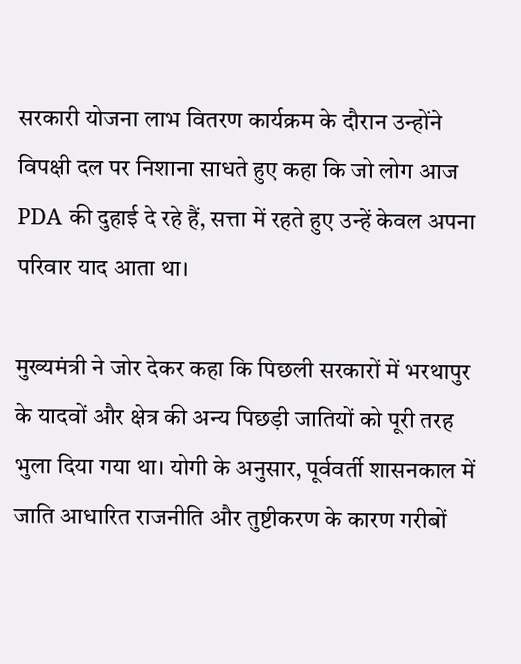सरकारी योजना लाभ वितरण कार्यक्रम के दौरान उन्होंने विपक्षी दल पर निशाना साधते हुए कहा कि जो लोग आज PDA की दुहाई दे रहे हैं, सत्ता में रहते हुए उन्हें केवल अपना परिवार याद आता था।

मुख्यमंत्री ने जोर देकर कहा कि पिछली सरकारों में भरथापुर के यादवों और क्षेत्र की अन्य पिछड़ी जातियों को पूरी तरह भुला दिया गया था। योगी के अनुसार, पूर्ववर्ती शासनकाल में जाति आधारित राजनीति और तुष्टीकरण के कारण गरीबों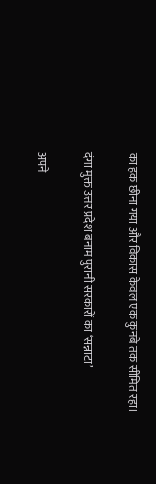का हक छीना गया और विकास केवल एक कुनबे तक सीमित रहा।

दंगा मुक्त उत्तर प्रदेश बनाम पुरानी सरकारों का ‘सन्नाटा’

अपने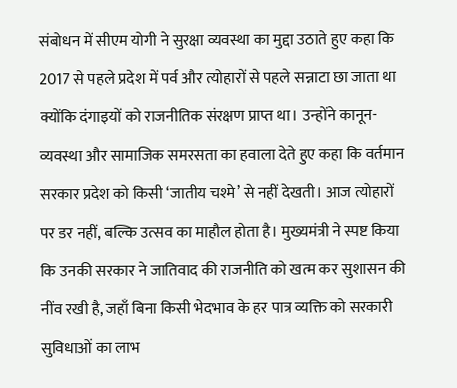संबोधन में सीएम योगी ने सुरक्षा व्यवस्था का मुद्दा उठाते हुए कहा कि 2017 से पहले प्रदेश में पर्व और त्योहारों से पहले सन्नाटा छा जाता था क्योंकि दंगाइयों को राजनीतिक संरक्षण प्राप्त था। उन्होंने कानून-व्यवस्था और सामाजिक समरसता का हवाला देते हुए कहा कि वर्तमान सरकार प्रदेश को किसी ‘जातीय चश्मे’ से नहीं देखती। आज त्योहारों पर डर नहीं, बल्कि उत्सव का माहौल होता है। मुख्यमंत्री ने स्पष्ट किया कि उनकी सरकार ने जातिवाद की राजनीति को खत्म कर सुशासन की नींव रखी है, जहाँ बिना किसी भेदभाव के हर पात्र व्यक्ति को सरकारी सुविधाओं का लाभ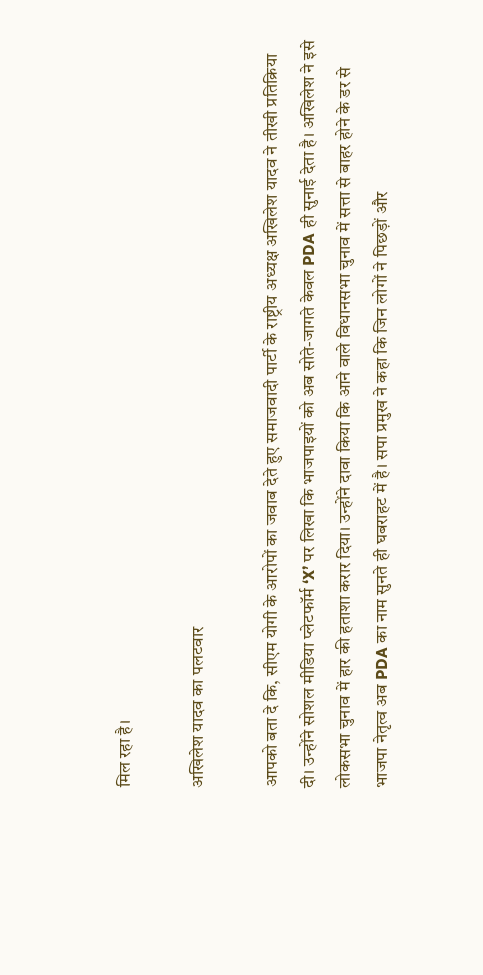मिल रहा है।

अखिलेश यादव का पलटवार

आपको बता दे कि, सीएम योगी के आरोपों का जवाब देते हुए समाजवादी पार्टी के राष्ट्रीय अध्यक्ष अखिलेश यादव ने तीखी प्रतिक्रिया दी। उन्होंने सोशल मीडिया प्लेटफॉर्म ‘X’ पर लिखा कि भाजपाइयों को अब सोते-जागते केवल PDA ही सुनाई देता है। अखिलेश ने इसे लोकसभा चुनाव में हार की हताशा करार दिया। उन्होंने दावा किया कि आने वाले विधानसभा चुनाव में सत्ता से बाहर होने के डर से भाजपा नेतृत्व अब PDA का नाम सुनते ही घबराहट में है। सपा प्रमुख ने कहा कि जिन लोगों ने पिछड़ों और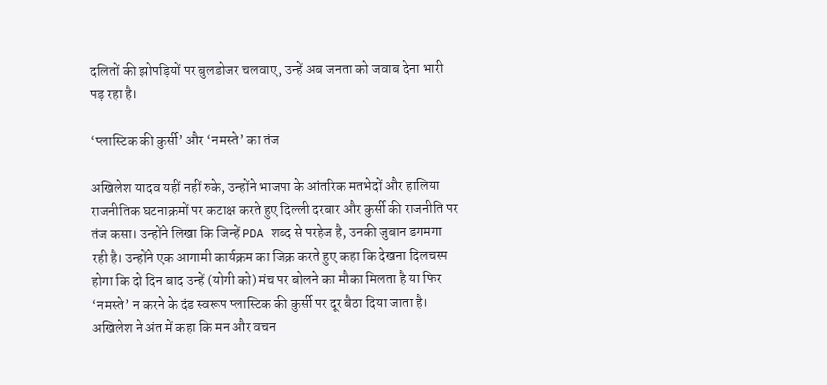दलितों की झोपड़ियों पर बुलडोजर चलवाए, उन्हें अब जनता को जवाब देना भारी पड़ रहा है।

‘प्लास्टिक की कुर्सी’ और ‘नमस्ते’ का तंज

अखिलेश यादव यहीं नहीं रुके, उन्होंने भाजपा के आंतरिक मतभेदों और हालिया राजनीतिक घटनाक्रमों पर कटाक्ष करते हुए दिल्ली दरबार और कुर्सी की राजनीति पर तंज कसा। उन्होंने लिखा कि जिन्हें PDA शब्द से परहेज है, उनकी जुबान डगमगा रही है। उन्होंने एक आगामी कार्यक्रम का जिक्र करते हुए कहा कि देखना दिलचस्प होगा कि दो दिन बाद उन्हें (योगी को) मंच पर बोलने का मौका मिलता है या फिर ‘नमस्ते’ न करने के दंड स्वरूप प्लास्टिक की कुर्सी पर दूर बैठा दिया जाता है। अखिलेश ने अंत में कहा कि मन और वचन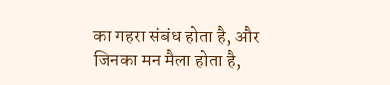का गहरा संबंध होता है, और जिनका मन मैला होता है,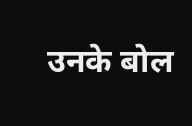उनके बोल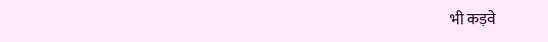भी कड़वे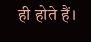ही होते हैं।